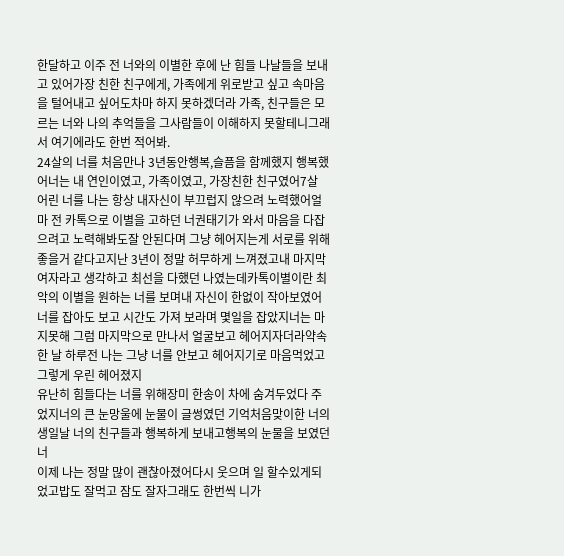한달하고 이주 전 너와의 이별한 후에 난 힘들 나날들을 보내고 있어가장 친한 친구에게, 가족에게 위로받고 싶고 속마음을 털어내고 싶어도차마 하지 못하겠더라 가족, 친구들은 모르는 너와 나의 추억들을 그사람들이 이해하지 못할테니그래서 여기에라도 한번 적어봐.
24살의 너를 처음만나 3년동안행복,슬픔을 함께했지 행복했어너는 내 연인이였고, 가족이였고, 가장친한 친구였어7살 어린 너를 나는 항상 내자신이 부끄럽지 않으려 노력했어얼마 전 카톡으로 이별을 고하던 너권태기가 와서 마음을 다잡으려고 노력해봐도잘 안된다며 그냥 헤어지는게 서로를 위해 좋을거 같다고지난 3년이 정말 허무하게 느껴졌고내 마지막 여자라고 생각하고 최선을 다했던 나였는데카톡이별이란 최악의 이별을 원하는 너를 보며내 자신이 한없이 작아보였어너를 잡아도 보고 시간도 가져 보라며 몇일을 잡았지너는 마지못해 그럼 마지막으로 만나서 얼굴보고 헤어지자더라약속한 날 하루전 나는 그냥 너를 안보고 헤어지기로 마음먹었고그렇게 우린 헤어졌지
유난히 힘들다는 너를 위해장미 한송이 차에 숨겨두었다 주었지너의 큰 눈망울에 눈물이 글썽였던 기억처음맞이한 너의 생일날 너의 친구들과 행복하게 보내고행복의 눈물을 보였던 너
이제 나는 정말 많이 괜찮아졌어다시 웃으며 일 할수있게되었고밥도 잘먹고 잠도 잘자그래도 한번씩 니가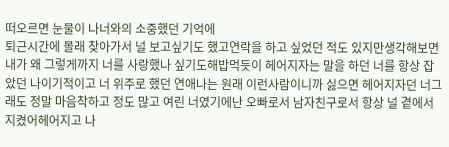떠오르면 눈물이 나너와의 소중했던 기억에
퇴근시간에 몰래 찾아가서 널 보고싶기도 했고연락을 하고 싶었던 적도 있지만생각해보면 내가 왜 그렇게까지 너를 사랑했나 싶기도해밥먹듯이 헤어지자는 말을 하던 너를 항상 잡았던 나이기적이고 너 위주로 했던 연애나는 원래 이런사람이니까 싫으면 헤어지자던 너그래도 정말 마음착하고 정도 많고 여린 너였기에난 오빠로서 남자친구로서 항상 널 곁에서 지켰어헤어지고 나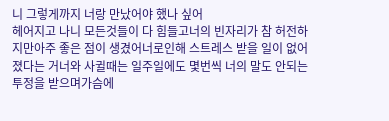니 그렇게까지 너랑 만났어야 했나 싶어
헤어지고 나니 모든것들이 다 힘들고너의 빈자리가 참 허전하지만아주 좋은 점이 생겼어너로인해 스트레스 받을 일이 없어졌다는 거너와 사귈때는 일주일에도 몇번씩 너의 말도 안되는 투정을 받으며가슴에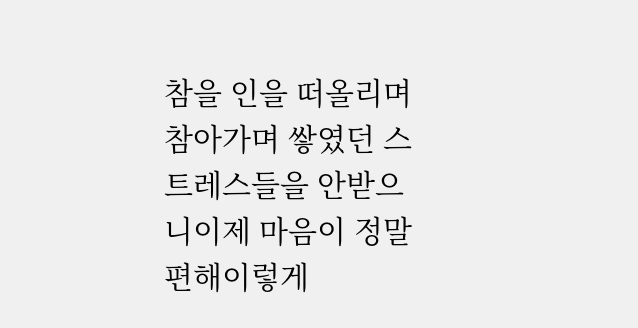참을 인을 떠올리며 참아가며 쌓였던 스트레스들을 안받으니이제 마음이 정말 편해이렇게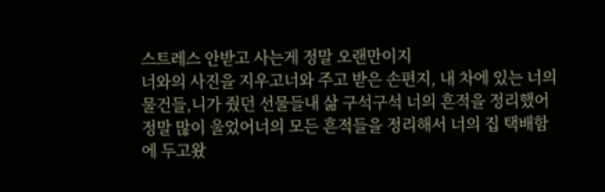스트레스 안받고 사는게 정말 오랜만이지
너와의 사진을 지우고너와 주고 받은 손편지, 내 차에 있는 너의 물건들,니가 줬던 선물들내 삶 구석구석 너의 흔적을 정리했어정말 많이 울었어너의 모든 흔적들을 정리해서 너의 집 택배함에 두고왔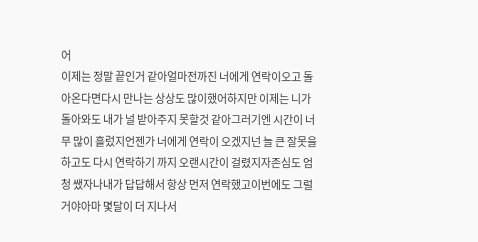어
이제는 정말 끝인거 같아얼마전까진 너에게 연락이오고 돌아온다면다시 만나는 상상도 많이했어하지만 이제는 니가 돌아와도 내가 널 받아주지 못할것 같아그러기엔 시간이 너무 많이 흘렀지언젠가 너에게 연락이 오겠지넌 늘 큰 잘못을 하고도 다시 연락하기 까지 오랜시간이 걸렸지자존심도 엄청 쌨자나내가 답답해서 항상 먼저 연락했고이번에도 그럴거야아마 몇달이 더 지나서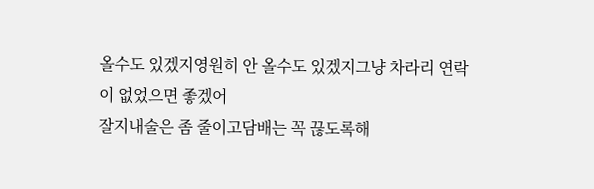올수도 있겠지영원히 안 올수도 있겠지그냥 차라리 연락이 없었으면 좋겠어
잘지내술은 좀 줄이고담배는 꼭 끊도록해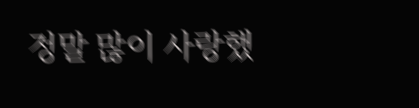정말 많이 사랑했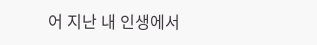어 지난 내 인생에서